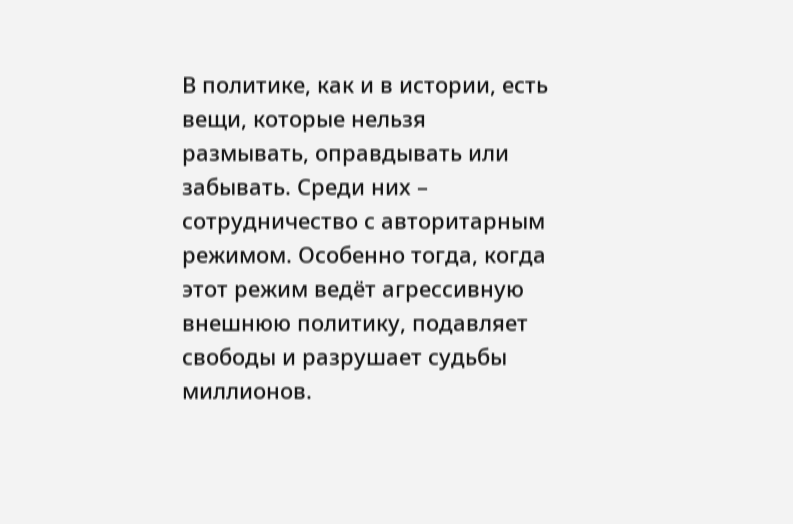В политике, как и в истории, есть вещи, которые нельзя размывать, оправдывать или забывать. Среди них – сотрудничество с авторитарным режимом. Особенно тогда, когда этот режим ведёт агрессивную внешнюю политику, подавляет свободы и разрушает судьбы миллионов.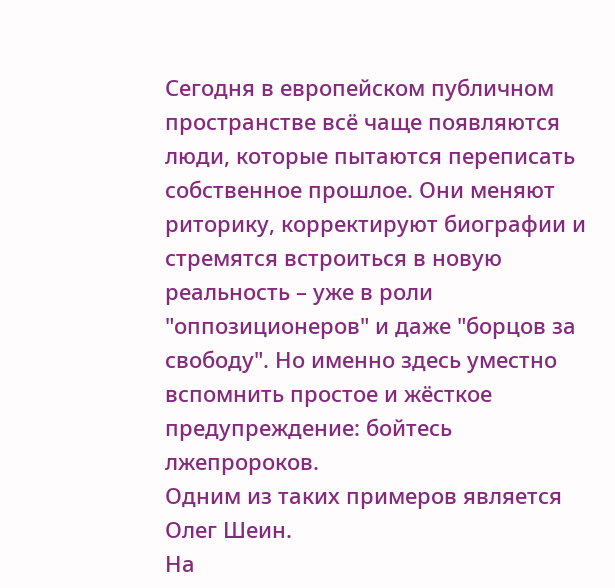Сегодня в европейском публичном пространстве всё чаще появляются люди, которые пытаются переписать собственное прошлое. Они меняют риторику, корректируют биографии и стремятся встроиться в новую реальность – уже в роли "оппозиционеров" и даже "борцов за свободу". Но именно здесь уместно вспомнить простое и жёсткое предупреждение: бойтесь лжепророков.
Одним из таких примеров является Олег Шеин.
На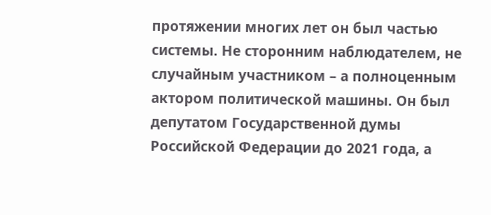протяжении многих лет он был частью системы. Не сторонним наблюдателем, не случайным участником – а полноценным актором политической машины. Он был депутатом Государственной думы Российской Федерации до 2021 года, а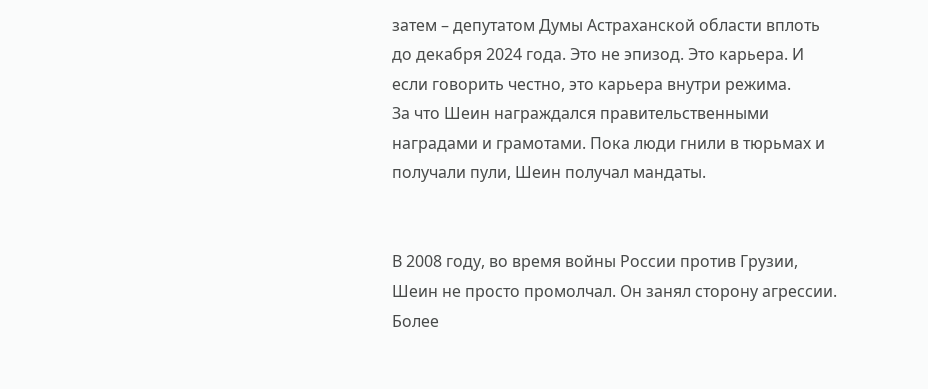затем – депутатом Думы Астраханской области вплоть до декабря 2024 года. Это не эпизод. Это карьера. И если говорить честно, это карьера внутри режима.
За что Шеин награждался правительственными наградами и грамотами. Пока люди гнили в тюрьмах и получали пули, Шеин получал мандаты.


В 2008 году, во время войны России против Грузии, Шеин не просто промолчал. Он занял сторону агрессии. Более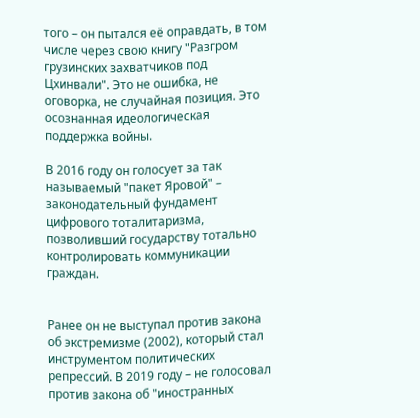того – он пытался её оправдать, в том числе через свою книгу "Разгром грузинских захватчиков под Цхинвали". Это не ошибка, не оговорка, не случайная позиция. Это осознанная идеологическая поддержка войны.

В 2016 году он голосует за так называемый "пакет Яровой" – законодательный фундамент цифрового тоталитаризма, позволивший государству тотально контролировать коммуникации граждан.


Ранее он не выступал против закона об экстремизме (2002), который стал инструментом политических репрессий. В 2019 году – не голосовал против закона об "иностранных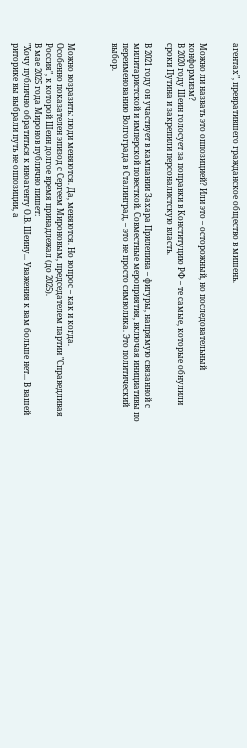агентах", превратившего гражданское общество в мишень.


Можно ли назвать это оппозицией? Или это – осторожный, но последовательный конформизм?
В 2020 году Шеин голосует за поправки в Конституцию РФ – те самые, которые обнулили сроки Путина и закрепили персоналистскую власть.

В 2021 году он участвует в кампании Захара Прилепина – фигуры, напрямую связанной с милитаристской и имперской повесткой. Совместные мероприятия, включая инициативы по переименованию Волгограда в Сталинград, – это не просто символика. Это политический выбор.



Можно возразить: люди меняются. Да, меняются. Но вопрос – как и когда.
Особенно показателен эпизод с Сергеем Мироновым, председателем партии "Справедливая Россия", к которой Шеин долгое время принадлежал (до 2025).
В мае 2025 года Миронов публично пишет:
"Хочу публично обратиться к иноагенту О.В. Шеину... Уважения к вам больше нет... В вашей риторике вы выбрали путь не оппозиции, а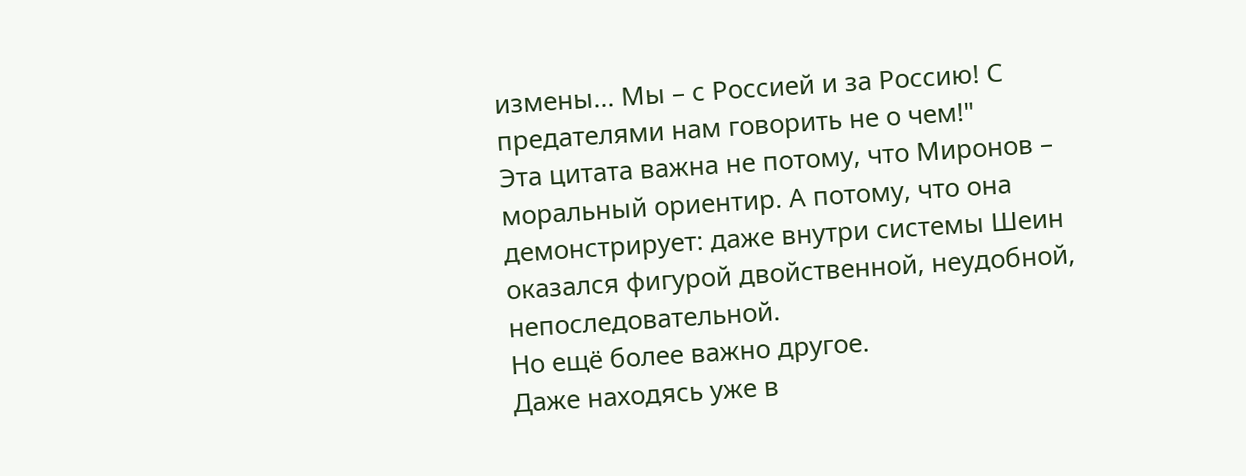измены... Мы – с Россией и за Россию! С предателями нам говорить не о чем!"
Эта цитата важна не потому, что Миронов – моральный ориентир. А потому, что она демонстрирует: даже внутри системы Шеин оказался фигурой двойственной, неудобной, непоследовательной.
Но ещё более важно другое.
Даже находясь уже в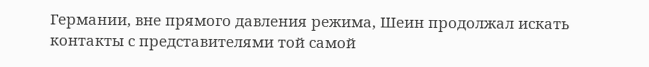Германии, вне прямого давления режима, Шеин продолжал искать контакты с представителями той самой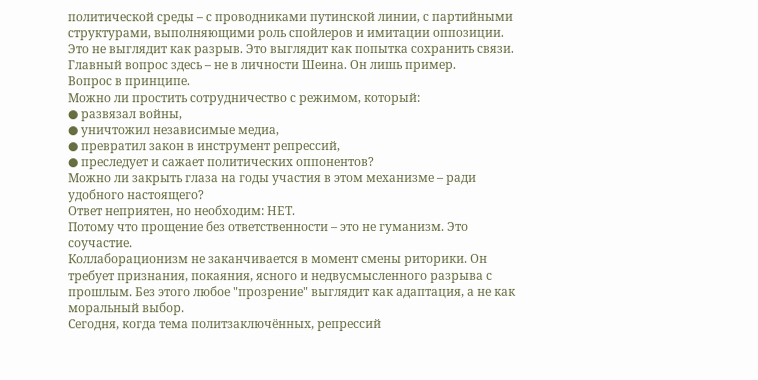политической среды – с проводниками путинской линии, с партийными структурами, выполняющими роль спойлеров и имитации оппозиции.
Это не выглядит как разрыв. Это выглядит как попытка сохранить связи.
Главный вопрос здесь – не в личности Шеина. Он лишь пример.
Вопрос в принципе.
Можно ли простить сотрудничество с режимом, который:
● развязал войны,
● уничтожил независимые медиа,
● превратил закон в инструмент репрессий,
● преследует и сажает политических оппонентов?
Можно ли закрыть глаза на годы участия в этом механизме – ради удобного настоящего?
Ответ неприятен, но необходим: НЕТ.
Потому что прощение без ответственности – это не гуманизм. Это соучастие.
Коллаборационизм не заканчивается в момент смены риторики. Он требует признания, покаяния, ясного и недвусмысленного разрыва с прошлым. Без этого любое "прозрение" выглядит как адаптация, а не как моральный выбор.
Сегодня, когда тема политзаключённых, репрессий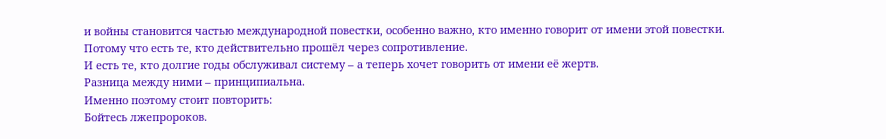и войны становится частью международной повестки, особенно важно, кто именно говорит от имени этой повестки.
Потому что есть те, кто действительно прошёл через сопротивление.
И есть те, кто долгие годы обслуживал систему – а теперь хочет говорить от имени её жертв.
Разница между ними – принципиальна.
Именно поэтому стоит повторить:
Бойтесь лжепророков.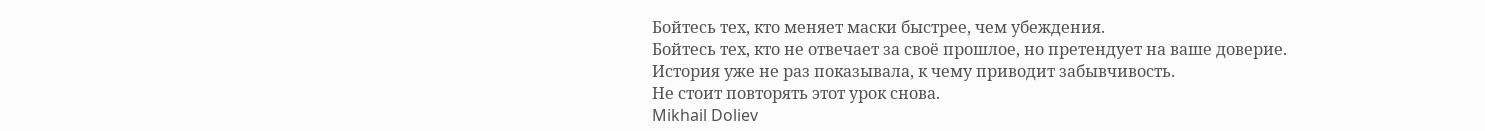Бойтесь тех, кто меняет маски быстрее, чем убеждения.
Бойтесь тех, кто не отвечает за своё прошлое, но претендует на ваше доверие.
История уже не раз показывала, к чему приводит забывчивость.
Не стоит повторять этот урок снова.
Mikhail Doliev